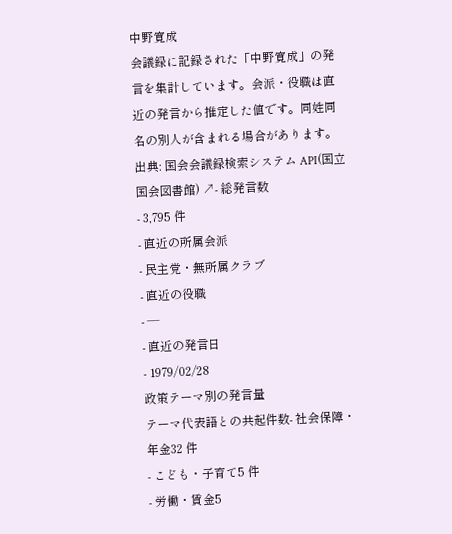中野寛成
会議録に記録された「中野寛成」の発言を集計しています。会派・役職は直近の発言から推定した値です。同姓同名の別人が含まれる場合があります。
出典: 国会会議録検索システム API(国立国会図書館) ↗- 総発言数
- 3,795 件
- 直近の所属会派
- 民主党・無所属クラブ
- 直近の役職
- —
- 直近の発言日
- 1979/02/28
政策テーマ別の発言量
テーマ代表語との共起件数- 社会保障・年金32 件
- こども・子育て5 件
- 労働・賃金5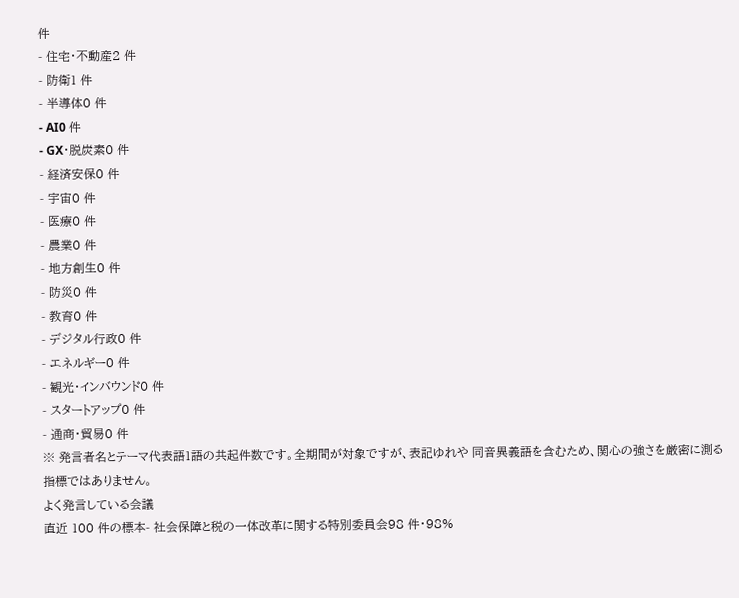件
- 住宅・不動産2 件
- 防衛1 件
- 半導体0 件
- AI0 件
- GX・脱炭素0 件
- 経済安保0 件
- 宇宙0 件
- 医療0 件
- 農業0 件
- 地方創生0 件
- 防災0 件
- 教育0 件
- デジタル行政0 件
- エネルギー0 件
- 観光・インバウンド0 件
- スタートアップ0 件
- 通商・貿易0 件
※ 発言者名とテーマ代表語1語の共起件数です。全期間が対象ですが、表記ゆれや 同音異義語を含むため、関心の強さを厳密に測る指標ではありません。
よく発言している会議
直近 100 件の標本- 社会保障と税の一体改革に関する特別委員会98 件・98%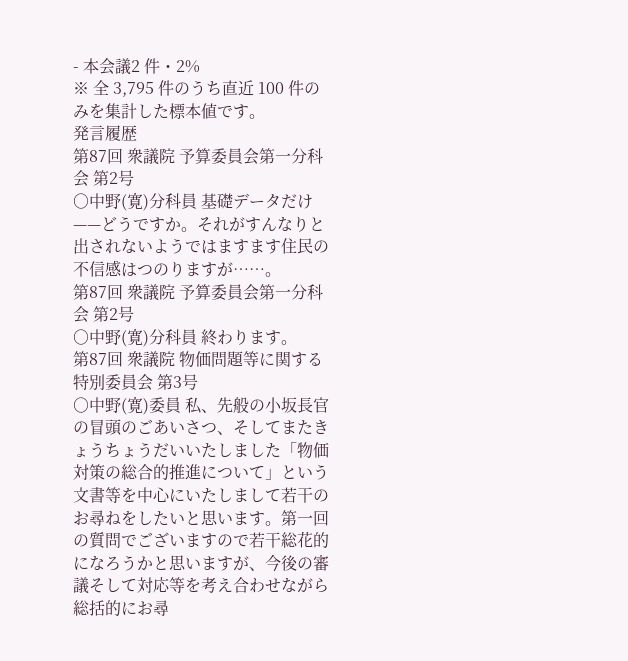- 本会議2 件・2%
※ 全 3,795 件のうち直近 100 件のみを集計した標本値です。
発言履歴
第87回 衆議院 予算委員会第一分科会 第2号
○中野(寛)分科員 基礎データだけ——どうですか。それがすんなりと出されないようではますます住民の不信感はつのりますが……。
第87回 衆議院 予算委員会第一分科会 第2号
○中野(寛)分科員 終わります。
第87回 衆議院 物価問題等に関する特別委員会 第3号
○中野(寛)委員 私、先般の小坂長官の冒頭のごあいさつ、そしてまたきょうちょうだいいたしました「物価対策の総合的推進について」という文書等を中心にいたしまして若干のお尋ねをしたいと思います。第一回の質問でございますので若干総花的になろうかと思いますが、今後の審議そして対応等を考え合わせながら総括的にお尋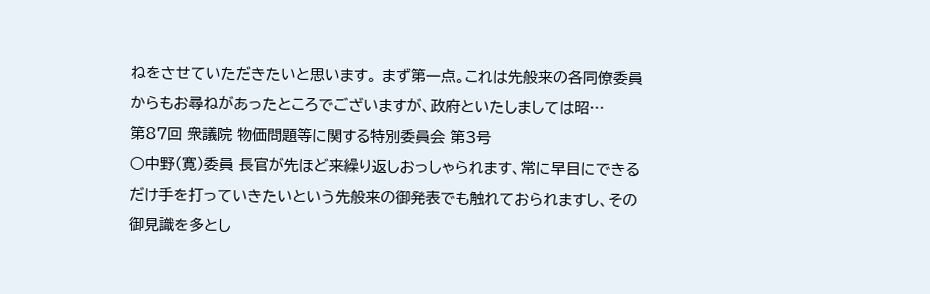ねをさせていただきたいと思います。 まず第一点。これは先般来の各同僚委員からもお尋ねがあったところでございますが、政府といたしましては昭…
第87回 衆議院 物価問題等に関する特別委員会 第3号
○中野(寛)委員 長官が先ほど来繰り返しおっしゃられます、常に早目にできるだけ手を打っていきたいという先般来の御発表でも触れておられますし、その御見識を多とし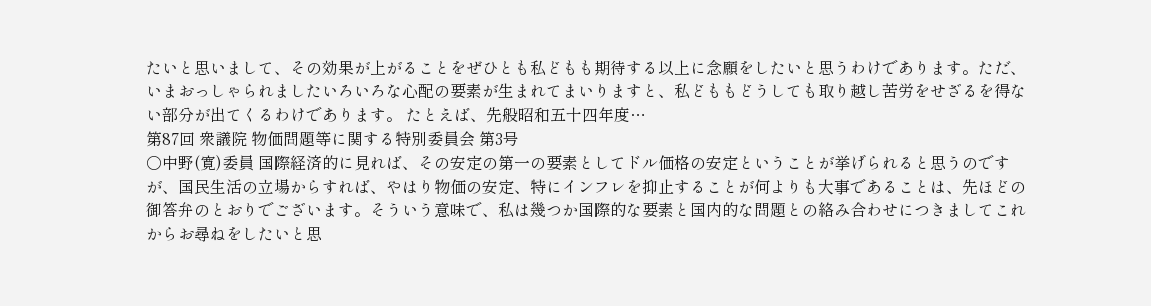たいと思いまして、その効果が上がることをぜひとも私どもも期待する以上に念願をしたいと思うわけであります。ただ、いまおっしゃられましたいろいろな心配の要素が生まれてまいりますと、私どももどうしても取り越し苦労をせざるを得ない部分が出てくるわけであります。 たとえば、先般昭和五十四年度…
第87回 衆議院 物価問題等に関する特別委員会 第3号
○中野(寛)委員 国際経済的に見れば、その安定の第一の要素としてドル価格の安定ということが挙げられると思うのですが、国民生活の立場からすれば、やはり物価の安定、特にインフレを抑止することが何よりも大事であることは、先ほどの御答弁のとおりでございます。そういう意味で、私は幾つか国際的な要素と国内的な問題との絡み合わせにつきましてこれからお尋ねをしたいと思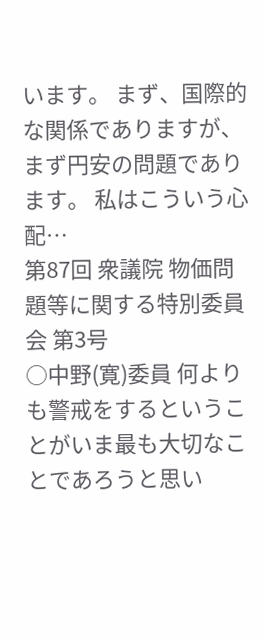います。 まず、国際的な関係でありますが、まず円安の問題であります。 私はこういう心配…
第87回 衆議院 物価問題等に関する特別委員会 第3号
○中野(寛)委員 何よりも警戒をするということがいま最も大切なことであろうと思い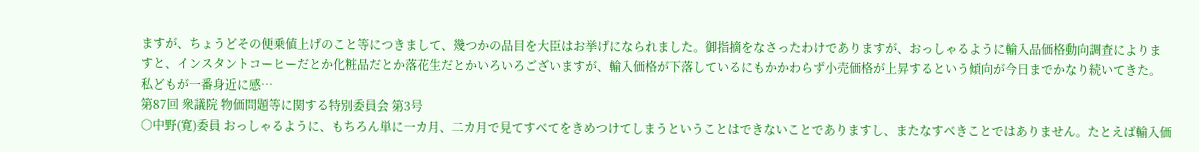ますが、ちょうどその便乗値上げのこと等につきまして、幾つかの品目を大臣はお挙げになられました。御指摘をなさったわけでありますが、おっしゃるように輸入品価格動向調査によりますと、インスタントコーヒーだとか化粧品だとか落花生だとかいろいろございますが、輸入価格が下落しているにもかかわらず小売価格が上昇するという傾向が今日までかなり続いてきた。私どもが一番身近に感…
第87回 衆議院 物価問題等に関する特別委員会 第3号
○中野(寛)委員 おっしゃるように、もちろん単に一カ月、二カ月で見てすべてをきめつけてしまうということはできないことでありますし、またなすべきことではありません。たとえば輸入価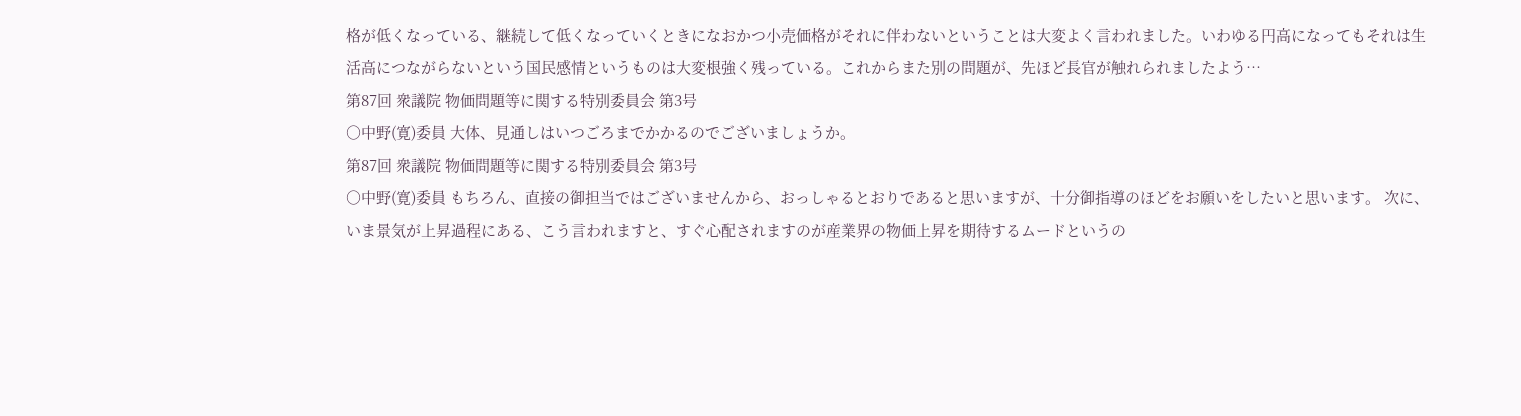格が低くなっている、継続して低くなっていくときになおかつ小売価格がそれに伴わないということは大変よく言われました。いわゆる円高になってもそれは生活高につながらないという国民感情というものは大変根強く残っている。これからまた別の問題が、先ほど長官が触れられましたよう…
第87回 衆議院 物価問題等に関する特別委員会 第3号
○中野(寛)委員 大体、見通しはいつごろまでかかるのでございましょうか。
第87回 衆議院 物価問題等に関する特別委員会 第3号
○中野(寛)委員 もちろん、直接の御担当ではございませんから、おっしゃるとおりであると思いますが、十分御指導のほどをお願いをしたいと思います。 次に、いま景気が上昇過程にある、こう言われますと、すぐ心配されますのが産業界の物価上昇を期待するムードというの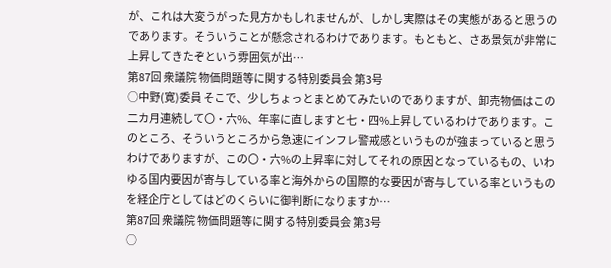が、これは大変うがった見方かもしれませんが、しかし実際はその実態があると思うのであります。そういうことが懸念されるわけであります。もともと、さあ景気が非常に上昇してきたぞという雰囲気が出…
第87回 衆議院 物価問題等に関する特別委員会 第3号
○中野(寛)委員 そこで、少しちょっとまとめてみたいのでありますが、卸売物価はこの二カ月連続して〇・六%、年率に直しますと七・四%上昇しているわけであります。このところ、そういうところから急速にインフレ警戒感というものが強まっていると思うわけでありますが、この〇・六%の上昇率に対してそれの原因となっているもの、いわゆる国内要因が寄与している率と海外からの国際的な要因が寄与している率というものを経企庁としてはどのくらいに御判断になりますか…
第87回 衆議院 物価問題等に関する特別委員会 第3号
○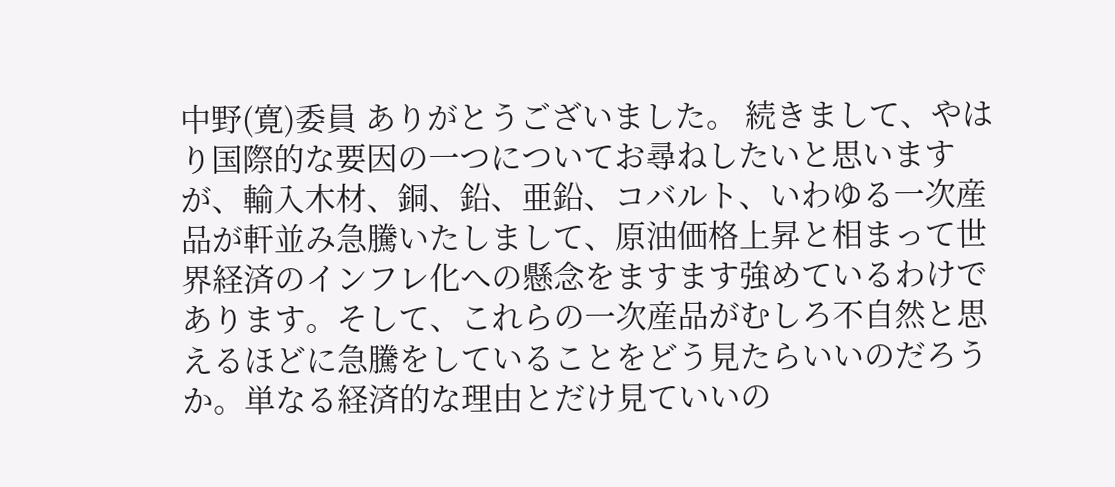中野(寛)委員 ありがとうございました。 続きまして、やはり国際的な要因の一つについてお尋ねしたいと思いますが、輸入木材、銅、鉛、亜鉛、コバルト、いわゆる一次産品が軒並み急騰いたしまして、原油価格上昇と相まって世界経済のインフレ化への懸念をますます強めているわけであります。そして、これらの一次産品がむしろ不自然と思えるほどに急騰をしていることをどう見たらいいのだろうか。単なる経済的な理由とだけ見ていいの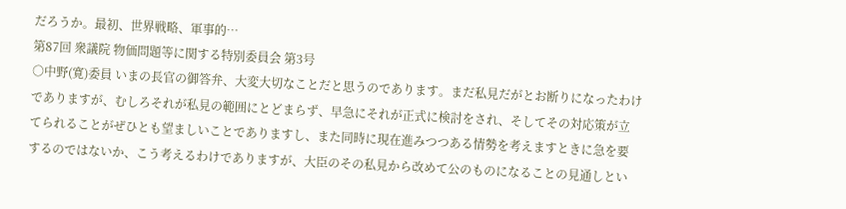だろうか。最初、世界戦略、軍事的…
第87回 衆議院 物価問題等に関する特別委員会 第3号
○中野(寛)委員 いまの長官の御答弁、大変大切なことだと思うのであります。まだ私見だがとお断りになったわけでありますが、むしろそれが私見の範囲にとどまらず、早急にそれが正式に検討をされ、そしてその対応策が立てられることがぜひとも望ましいことでありますし、また同時に現在進みつつある情勢を考えますときに急を要するのではないか、こう考えるわけでありますが、大臣のその私見から改めて公のものになることの見通しとい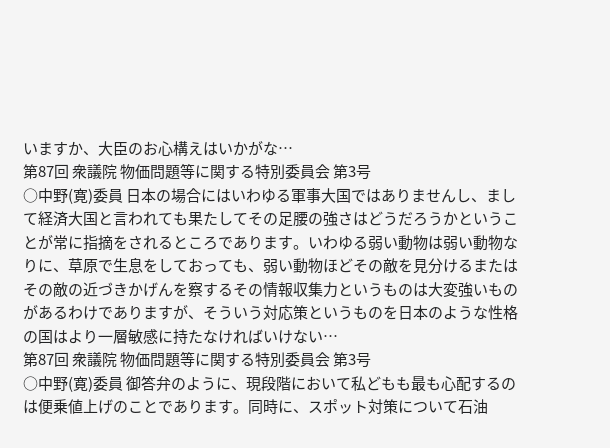いますか、大臣のお心構えはいかがな…
第87回 衆議院 物価問題等に関する特別委員会 第3号
○中野(寛)委員 日本の場合にはいわゆる軍事大国ではありませんし、まして経済大国と言われても果たしてその足腰の強さはどうだろうかということが常に指摘をされるところであります。いわゆる弱い動物は弱い動物なりに、草原で生息をしておっても、弱い動物ほどその敵を見分けるまたはその敵の近づきかげんを察するその情報収集力というものは大変強いものがあるわけでありますが、そういう対応策というものを日本のような性格の国はより一層敏感に持たなければいけない…
第87回 衆議院 物価問題等に関する特別委員会 第3号
○中野(寛)委員 御答弁のように、現段階において私どもも最も心配するのは便乗値上げのことであります。同時に、スポット対策について石油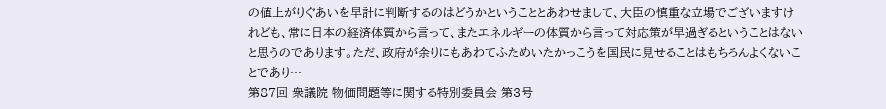の値上がりぐあいを早計に判断するのはどうかということとあわせまして、大臣の慎重な立場でございますけれども、常に日本の経済体質から言って、またエネルギーの体質から言って対応策が早過ぎるということはないと思うのであります。ただ、政府が余りにもあわてふためいたかっこうを国民に見せることはもちろんよくないことであり…
第87回 衆議院 物価問題等に関する特別委員会 第3号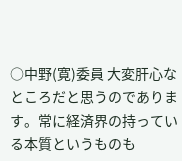○中野(寛)委員 大変肝心なところだと思うのであります。常に経済界の持っている本質というものも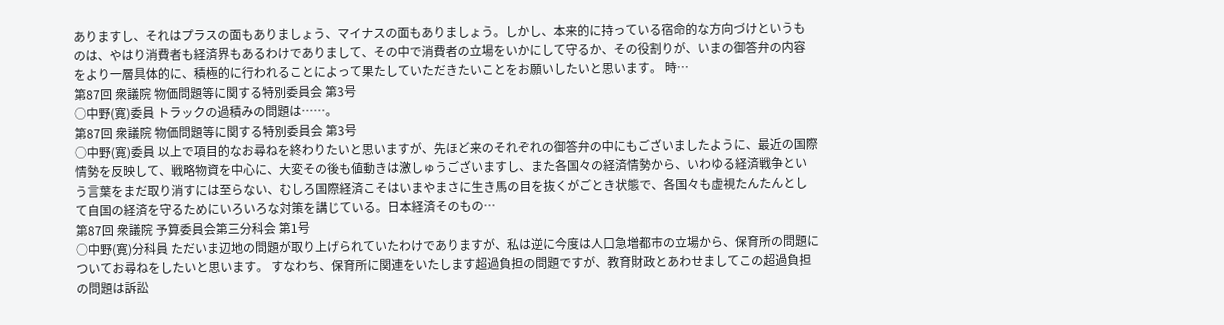ありますし、それはプラスの面もありましょう、マイナスの面もありましょう。しかし、本来的に持っている宿命的な方向づけというものは、やはり消費者も経済界もあるわけでありまして、その中で消費者の立場をいかにして守るか、その役割りが、いまの御答弁の内容をより一層具体的に、積極的に行われることによって果たしていただきたいことをお願いしたいと思います。 時…
第87回 衆議院 物価問題等に関する特別委員会 第3号
○中野(寛)委員 トラックの過積みの問題は……。
第87回 衆議院 物価問題等に関する特別委員会 第3号
○中野(寛)委員 以上で項目的なお尋ねを終わりたいと思いますが、先ほど来のそれぞれの御答弁の中にもございましたように、最近の国際情勢を反映して、戦略物資を中心に、大変その後も値動きは激しゅうございますし、また各国々の経済情勢から、いわゆる経済戦争という言葉をまだ取り消すには至らない、むしろ国際経済こそはいまやまさに生き馬の目を抜くがごとき状態で、各国々も虚視たんたんとして自国の経済を守るためにいろいろな対策を講じている。日本経済そのもの…
第87回 衆議院 予算委員会第三分科会 第1号
○中野(寛)分科員 ただいま辺地の問題が取り上げられていたわけでありますが、私は逆に今度は人口急増都市の立場から、保育所の問題についてお尋ねをしたいと思います。 すなわち、保育所に関連をいたします超過負担の問題ですが、教育財政とあわせましてこの超過負担の問題は訴訟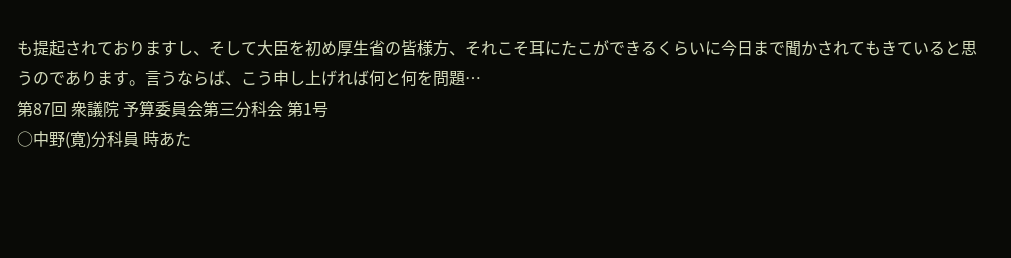も提起されておりますし、そして大臣を初め厚生省の皆様方、それこそ耳にたこができるくらいに今日まで聞かされてもきていると思うのであります。言うならば、こう申し上げれば何と何を問題…
第87回 衆議院 予算委員会第三分科会 第1号
○中野(寛)分科員 時あた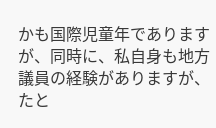かも国際児童年でありますが、同時に、私自身も地方議員の経験がありますが、たと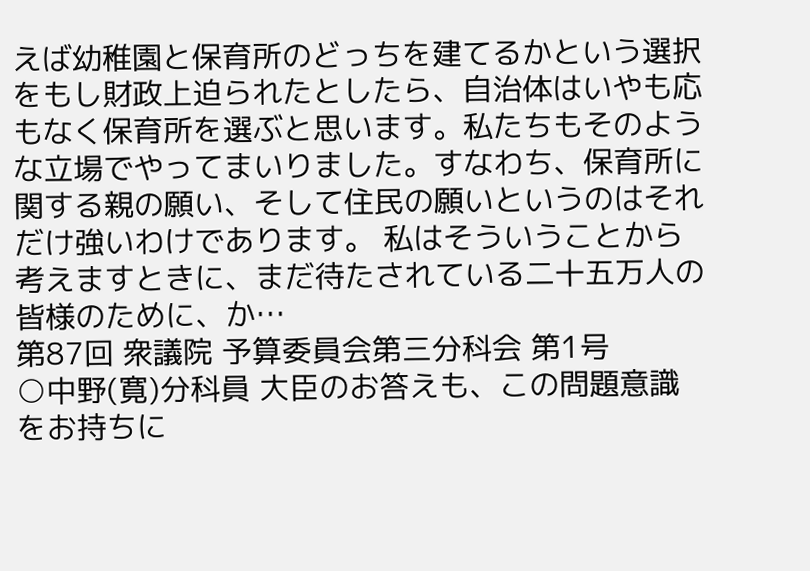えば幼稚園と保育所のどっちを建てるかという選択をもし財政上迫られたとしたら、自治体はいやも応もなく保育所を選ぶと思います。私たちもそのような立場でやってまいりました。すなわち、保育所に関する親の願い、そして住民の願いというのはそれだけ強いわけであります。 私はそういうことから考えますときに、まだ待たされている二十五万人の皆様のために、か…
第87回 衆議院 予算委員会第三分科会 第1号
○中野(寛)分科員 大臣のお答えも、この問題意識をお持ちに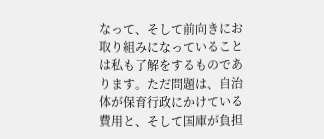なって、そして前向きにお取り組みになっていることは私も了解をするものであります。ただ問題は、自治体が保育行政にかけている費用と、そして国庫が負担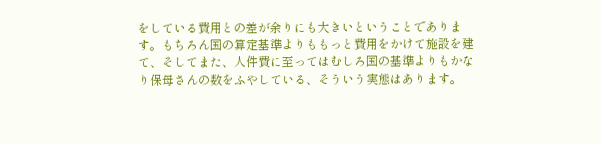をしている費用との差が余りにも大きいということであります。もちろん国の算定基準よりももっと費用をかけて施設を建て、そしてまた、人件費に至ってはむしろ国の基準よりもかなり保母さんの数をふやしている、そういう実態はあります。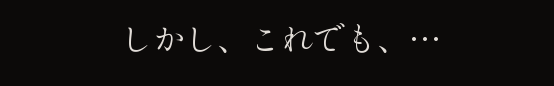しかし、これでも、…